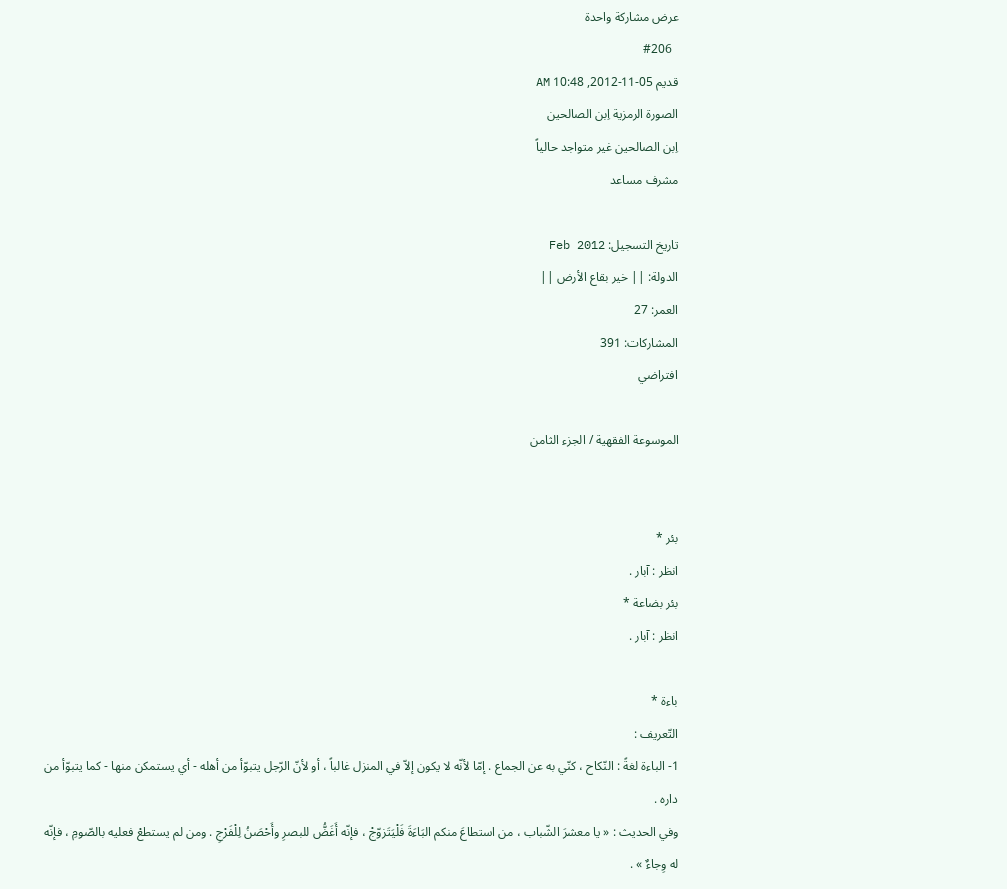عرض مشاركة واحدة
  #206
قديم 05-11-2012, 10:48 AM
الصورة الرمزية اِبن الصالحين
اِبن الصالحين غير متواجد حالياً
مشرف مساعد

تاريخ التسجيل: Feb 2012
الدولة: || خير بقاع الأرض ||
العمر: 27
المشاركات: 391
افتراضي

الموسوعة الفقهية / الجزء الثامن


بئر *
انظر : آبار .
بئر بضاعة *
انظر : آبار .

باءة *
التّعريف :
1- الباءة لغةً : النّكاح ، كنّي به عن الجماع . إمّا لأنّه لا يكون إلاّ في المنزل غالباً ، أو لأنّ الرّجل يتبوّأ من أهله - أي يستمكن منها - كما يتبوّأ من داره .
وفي الحديث : « يا معشرَ الشّباب ، من استطاعَ منكم البَاءَةَ فَلْيَتَزوّجْ ، فإنّه أَغَضُّ للبصرِ وأَحْصَنُ لِلْفَرْجِ . ومن لم يستطعْ فعليه بالصّومِ ، فإنّه له وِجاءٌ » .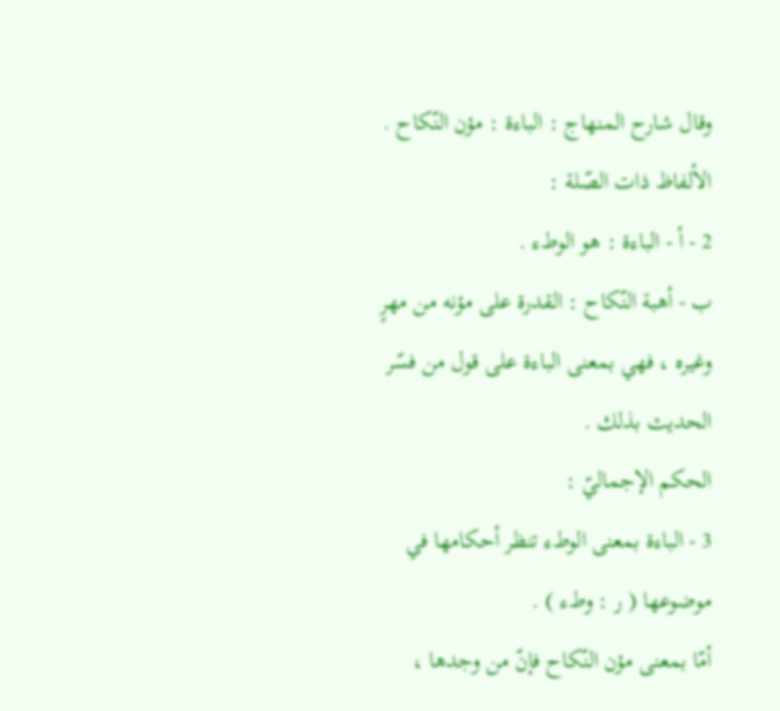وقال شارح المنهاج : الباءة : مؤن النّكاح .
الألفاظ ذات الصّلة :
2 - أ - الباءة : هو الوطء .
ب - أهبة النّكاح : القدرة على مؤنه من مهرٍ وغيره ، فهي بمعنى الباءة على قول من فسّر الحديث بذلك .
الحكم الإجماليّ :
3 - الباءة بمعنى الوطء تنظر أحكامها في موضوعها ( ر : وطء ) .
أمّا بمعنى مؤن النّكاح فإنّ من وجدها ،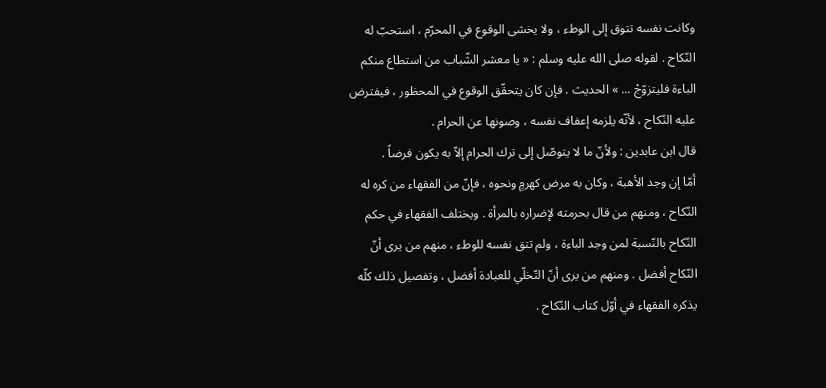وكانت نفسه تتوق إلى الوطء ، ولا يخشى الوقوع في المحرّم ، استحبّ له النّكاح . لقوله صلى الله عليه وسلم : « يا معشر الشّباب من استطاع منكم الباءة فليتزوّجْ ... » الحديث . فإن كان يتحقّق الوقوع في المحظور ، فيفترض عليه النّكاح ، لأنّه يلزمه إعفاف نفسه ، وصونها عن الحرام .
قال ابن عابدين : ولأنّ ما لا يتوصّل إلى ترك الحرام إلاّ به يكون فرضاً .
أمّا إن وجد الأهبة ، وكان به مرض كهرمٍ ونحوه ، فإنّ من الفقهاء من كره له النّكاح ، ومنهم من قال بحرمته لإضراره بالمرأة . ويختلف الفقهاء في حكم النّكاح بالنّسبة لمن وجد الباءة ، ولم تتق نفسه للوطء ، منهم من يرى أنّ النّكاح أفضل . ومنهم من يرى أنّ التّخلّي للعبادة أفضل ، وتفصيل ذلك كلّه يذكره الفقهاء في أوّل كتاب النّكاح .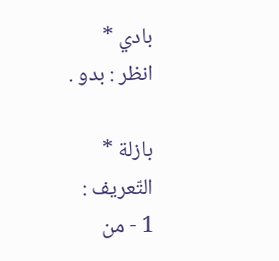بادي *
انظر : بدو .

بازلة *
التّعريف :
1 - من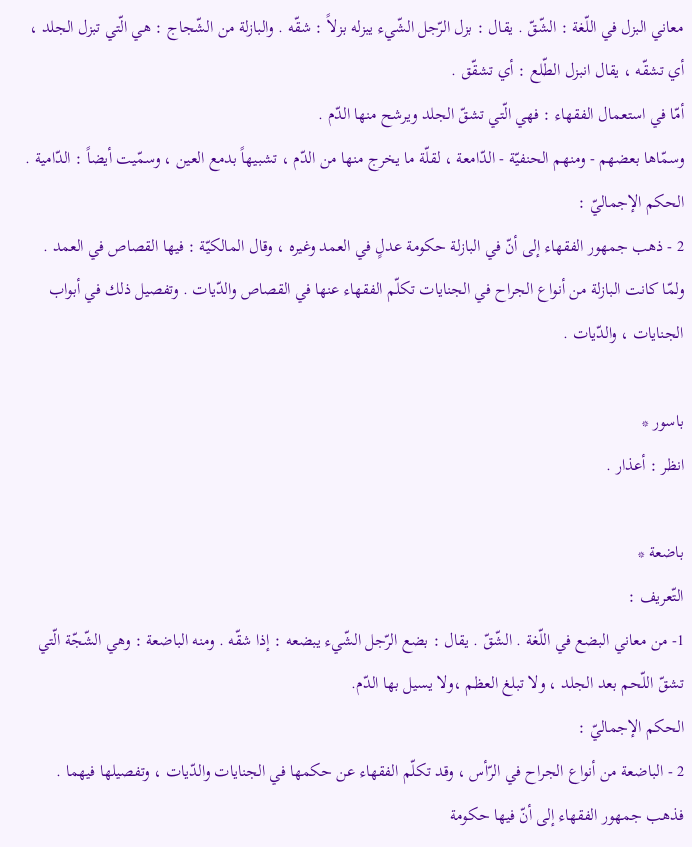معاني البزل في اللّغة : الشّقّ . يقال : بزل الرّجل الشّيء يبزله بزلاً : شقّه . والبازلة من الشّجاج : هي الّتي تبزل الجلد ، أي تشقّه ، يقال انبزل الطّلع : أي تشقّق .
أمّا في استعمال الفقهاء : فهي الّتي تشقّ الجلد ويرشح منها الدّم .
وسمّاها بعضهم - ومنهم الحنفيّة - الدّامعة ، لقلّة ما يخرج منها من الدّم ، تشبيهاً بدمع العين ، وسمّيت أيضاً : الدّامية .
الحكم الإجماليّ :
2 - ذهب جمهور الفقهاء إلى أنّ في البازلة حكومة عدلٍ في العمد وغيره ، وقال المالكيّة : فيها القصاص في العمد . ولمّا كانت البازلة من أنواع الجراح في الجنايات تكلّم الفقهاء عنها في القصاص والدّيات . وتفصيل ذلك في أبواب الجنايات ، والدّيات .

باسور *
انظر : أعذار .

باضعة *
التّعريف :
1- من معاني البضع في اللّغة . الشّقّ . يقال : بضع الرّجل الشّيء يبضعه : إذا شقّه . ومنه الباضعة : وهي الشّجّة الّتي تشقّ اللّحم بعد الجلد ، ولا تبلغ العظم ،ولا يسيل بها الدّم.
الحكم الإجماليّ :
2 - الباضعة من أنواع الجراح في الرّأس ، وقد تكلّم الفقهاء عن حكمها في الجنايات والدّيات ، وتفصيلها فيهما . فذهب جمهور الفقهاء إلى أنّ فيها حكومة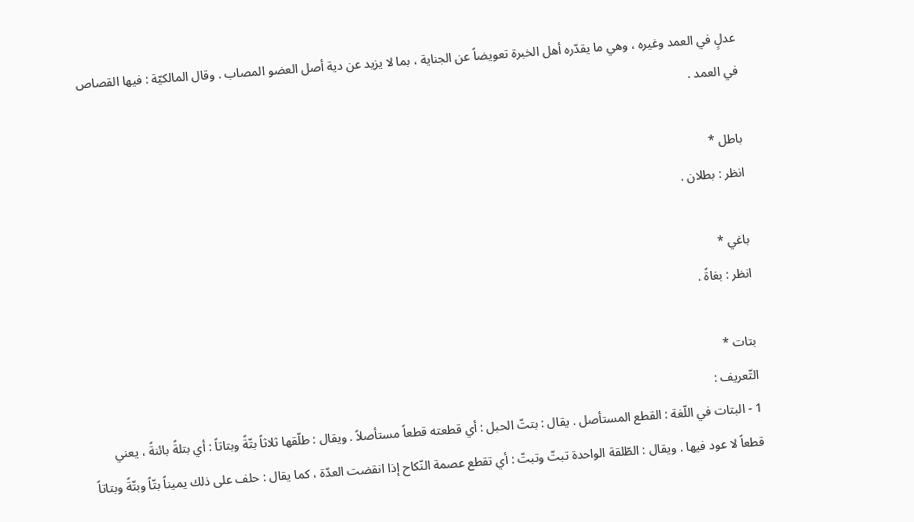عدلٍ في العمد وغيره ، وهي ما يقدّره أهل الخبرة تعويضاً عن الجناية ، بما لا يزيد عن دية أصل العضو المصاب . وقال المالكيّة : فيها القصاص في العمد .

باطل *
انظر : بطلان .

باغي *
انظر : بغاةً .

بتات *
التّعريف :
1 - البتات في اللّغة : القطع المستأصل . يقال : بتتّ الحبل : أي قطعته قطعاً مستأصلاً . ويقال : طلّقها ثلاثاً بتّةً وبتاتاً : أي بتلةً بائنةً ، يعني قطعاً لا عود فيها . ويقال : الطّلقة الواحدة تبتّ وتبتّ : أي تقطع عصمة النّكاح إذا انقضت العدّة ، كما يقال : حلف على ذلك يميناً بتّاً وبتّةً وبتاتاً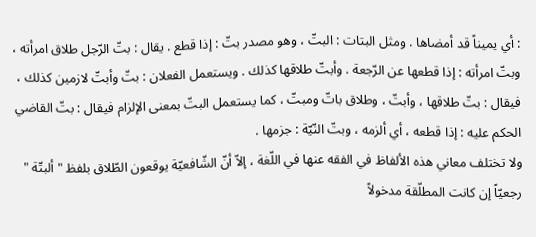: أي يميناً قد أمضاها . ومثل البتات : البتّ ، وهو مصدر بتّ : إذا قطع . يقال : بتّ الرّجل طلاق امرأته ، وبتّ امرأته : إذا قطعها عن الرّجعة . وأبتّ طلاقها كذلك . ويستعمل الفعلان : بتّ وأبتّ لازمين كذلك ، فيقال : بتّ طلاقها ، وأبتّ ، وطلاق باتّ ومبتّ ، كما يستعمل البتّ بمعنى الإلزام فيقال : بتّ القاضي الحكم عليه : إذا قطعه ، أي ألزمه ، وبتّ النّيّة : جزمها .
ولا تختلف معاني هذه الألفاظ في الفقه عنها في اللّغة ، إلاّ أنّ الشّافعيّة يوقعون الطّلاق بلفظ " ألبتّة " رجعيّاً إن كانت المطلّقة مدخولاً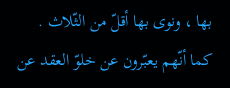بها ، ونوى بها أقلّ من الثّلاث .
كما أنّهم يعبّرون عن خلوّ العقد عن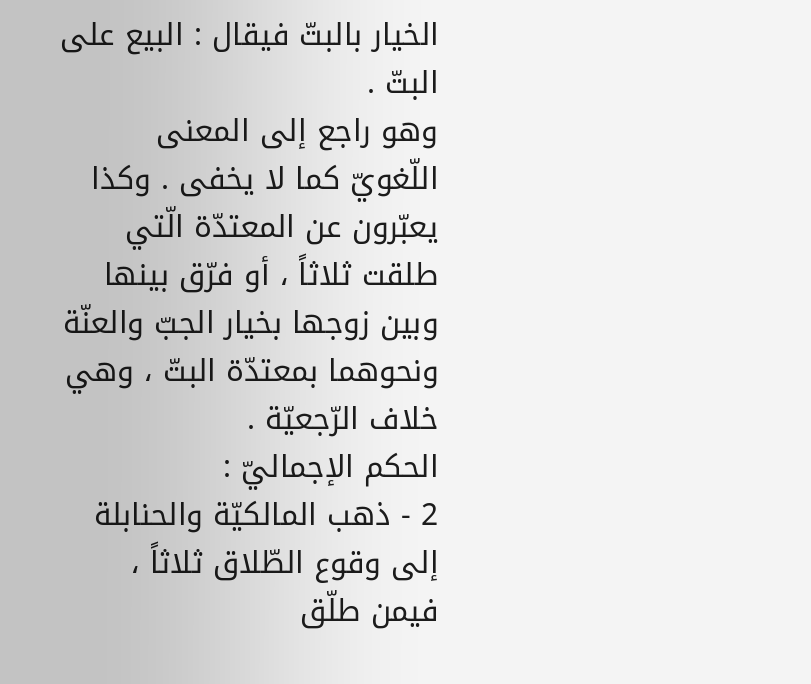الخيار بالبتّ فيقال : البيع على البتّ .
وهو راجع إلى المعنى اللّغويّ كما لا يخفى . وكذا يعبّرون عن المعتدّة الّتي طلقت ثلاثاً ، أو فرّق بينها وبين زوجها بخيار الجبّ والعنّة ونحوهما بمعتدّة البتّ ، وهي خلاف الرّجعيّة .
الحكم الإجماليّ :
2 - ذهب المالكيّة والحنابلة إلى وقوع الطّلاق ثلاثاً ، فيمن طلّق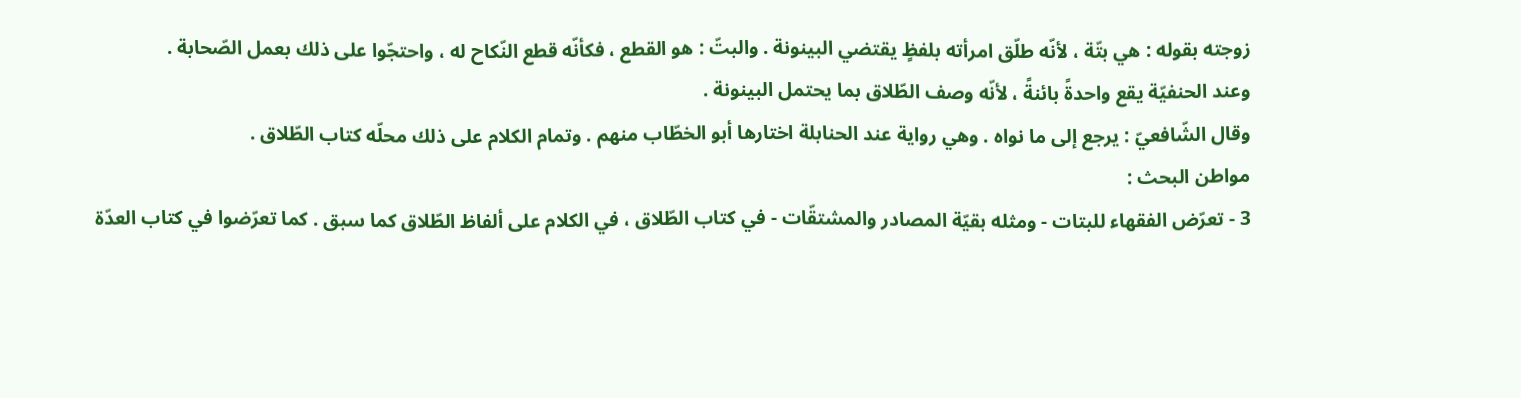زوجته بقوله : هي بتّة ، لأنّه طلّق امرأته بلفظٍ يقتضي البينونة . والبتّ : هو القطع ، فكأنّه قطع النّكاح له ، واحتجّوا على ذلك بعمل الصّحابة .
وعند الحنفيّة يقع واحدةً بائنةً ، لأنّه وصف الطّلاق بما يحتمل البينونة .
وقال الشّافعيّ : يرجع إلى ما نواه . وهي رواية عند الحنابلة اختارها أبو الخطّاب منهم . وتمام الكلام على ذلك محلّه كتاب الطّلاق .
مواطن البحث :
3 - تعرّض الفقهاء للبتات - ومثله بقيّة المصادر والمشتقّات - في كتاب الطّلاق ، في الكلام على ألفاظ الطّلاق كما سبق . كما تعرّضوا في كتاب العدّة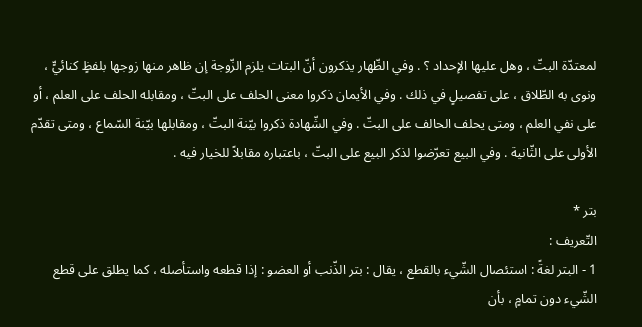لمعتدّة البتّ ، وهل عليها الإحداد ؟ . وفي الظّهار يذكرون أنّ البتات يلزم الزّوجة إن ظاهر منها زوجها بلفظٍ كنائيٍّ ، ونوى به الطّلاق ، على تفصيلٍ في ذلك . وفي الأيمان ذكروا معنى الحلف على البتّ ، ومقابله الحلف على العلم ، أو على نفي العلم ، ومتى يحلف الحالف على البتّ . وفي الشّهادة ذكروا بيّنة البتّ ، ومقابلها بيّنة السّماع ، ومتى تقدّم الأولى على الثّانية . وفي البيع تعرّضوا لذكر البيع على البتّ ، باعتباره مقابلاً للخيار فيه .

بتر *
التّعريف :
1 - البتر لغةً : استئصال الشّيء بالقطع ، يقال : بتر الذّنب أو العضو : إذا قطعه واستأصله ، كما يطلق على قطع الشّيء دون تمامٍ ، بأن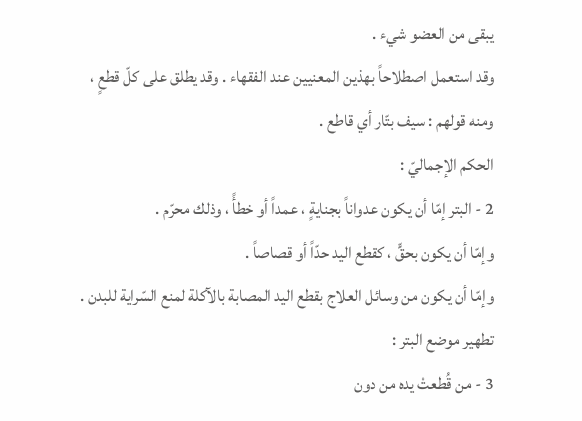يبقى من العضو شيء .
وقد استعمل اصطلاحاً بهذين المعنيين عند الفقهاء . وقد يطلق على كلّ قطعٍ ، ومنه قولهم : سيف بتّار أي قاطع .
الحكم الإجماليّ :
2 - البتر إمّا أن يكون عدواناً بجنايةٍ ، عمداً أو خطأً ، وذلك محرّم .
وإمّا أن يكون بحقٍّ ، كقطع اليد حدّاً أو قصاصاً .
وإمّا أن يكون من وسائل العلاج بقطع اليد المصابة بالآكلة لمنع السّراية للبدن .
تطهير موضع البتر :
3 - من قُطعتْ يده من دون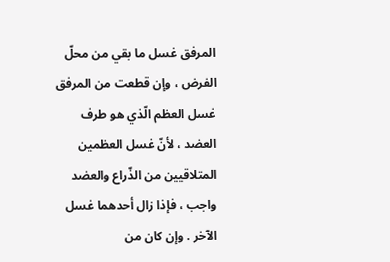المرفق غسل ما بقي من محلّ الفرض ، وإن قطعت من المرفق غسل العظم الّذي هو طرف العضد ، لأنّ غسل العظمين المتلاقيين من الذّراع والعضد واجب ، فإذا زال أحدهما غسل الآخر . وإن كان من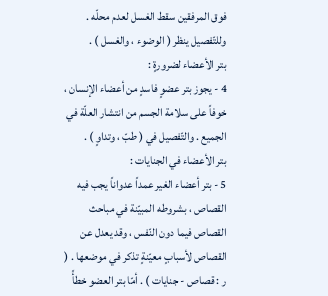فوق المرفقين سقط الغسل لعدم محلّه . وللتّفصيل ينظر ( الوضوء ، والغسل ) .
بتر الأعضاء لضرورةٍ :
4 - يجوز بتر عضوٍ فاسدٍ من أعضاء الإنسان ، خوفاً على سلامة الجسم من انتشار العلّة في الجميع . والتّفصيل في ( طبّ ، وتداوٍ ) .
بتر الأعضاء في الجنايات :
5 - بتر أعضاء الغير عمداً عدواناً يجب فيه القصاص ، بشروطه المبيّنة في مباحث القصاص فيما دون النّفس ، وقد يعدل عن القصاص لأسبابٍ معيّنةٍ تذكر في موضعها . ( ر : قصاص - جنايات ) . أمّا بتر العضو خطأً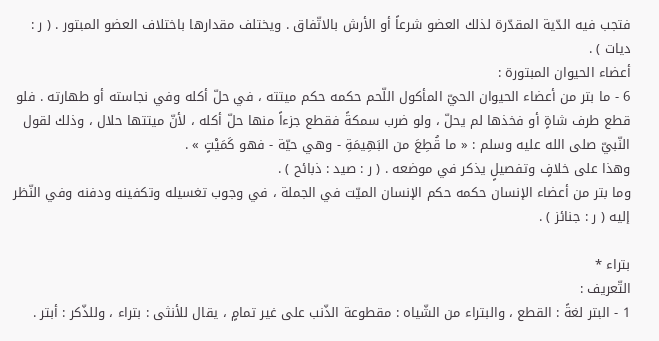فتجب فيه الدّية المقدّرة لذلك العضو شرعاً أو الأرش بالاتّفاق . ويختلف مقدارها باختلاف العضو المبتور . ( ر : ديات ) .
أعضاء الحيوان المبتورة :
6 - ما بتر من أعضاء الحيوان الحيّ المأكول اللّحم حكمه حكم ميتته ، في حلّ أكله وفي نجاسته أو طهارته . فلو قطع طرف شاةٍ أو فخذها لم يحلّ ، ولو ضرب سمكةً فقطع جزءاً منها حلّ أكله ، لأنّ ميتتها حلال ، وذلك لقول النّبيّ صلى الله عليه وسلم : « ما قُطِعَ من البَهِيمَةِ - وهي حيّة - فهو كَمَيْتٍ » .
وهذا على خلافٍ وتفصيلٍ يذكر في موضعه . ( ر : صيد : ذبائح ) .
وما بتر من أعضاء الإنسان حكمه حكم الإنسان الميّت في الجملة ، في وجوب تغسيله وتكفينه ودفنه وفي النّظر إليه ( ر : جنائز ) .

بتراء *
التّعريف :
1 - البتر لغةً : القطع ، والبتراء من الشّياه : مقطوعة الذّنب على غير تمامٍ ، يقال للأنثى : بتراء ، وللذّكر : أبتر .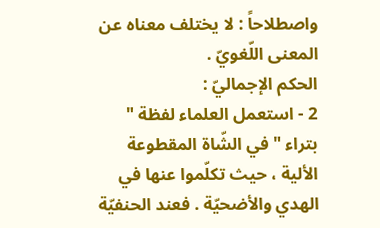واصطلاحاً : لا يختلف معناه عن المعنى اللّغويّ .
الحكم الإجماليّ :
2 - استعمل العلماء لفظة " بتراء " في الشّاة المقطوعة الألية ، حيث تكلّموا عنها في الهدي والأضحيّة . فعند الحنفيّة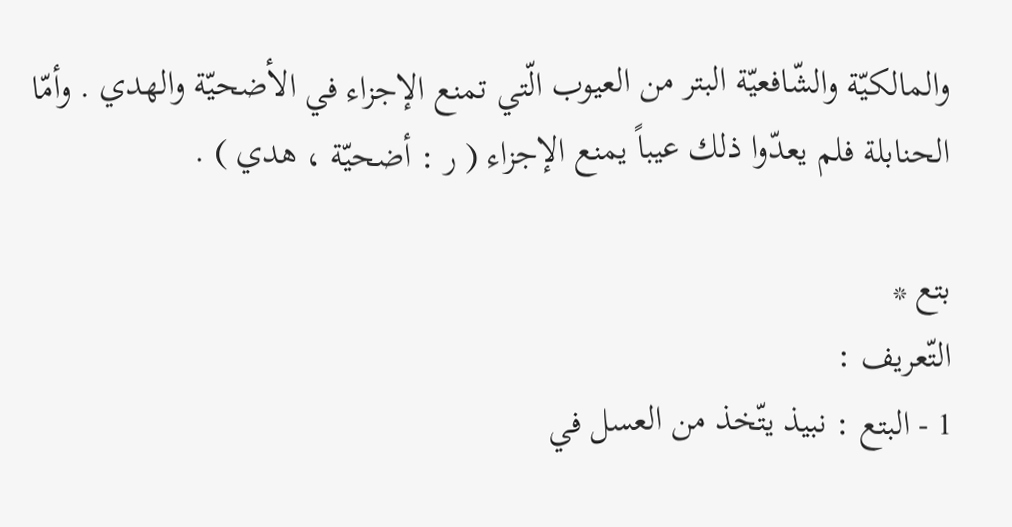والمالكيّة والشّافعيّة البتر من العيوب الّتي تمنع الإجزاء في الأضحيّة والهدي . وأمّا الحنابلة فلم يعدّوا ذلك عيباً يمنع الإجزاء ( ر : أضحيّة ، هدي ) .

بتع *
التّعريف :
1 - البتع : نبيذ يتّخذ من العسل في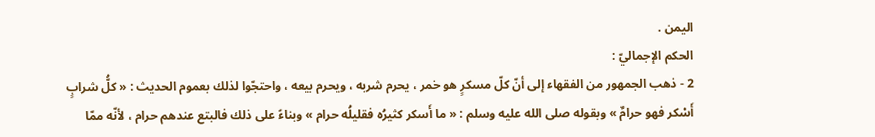اليمن .
الحكم الإجماليّ :
2 - ذهب الجمهور من الفقهاء إلى أنّ كلّ مسكرٍ هو خمر ، يحرم شربه ، ويحرم بيعه ، واحتجّوا لذلك بعموم الحديث : « كلُّ شرابٍ أَسْكر فهو حرامٌ » وبقوله صلى الله عليه وسلم : « ما أَسكر كثيرُه فقليلُه حرام » وبناءً على ذلك فالبتع عندهم حرام ، لأنّه ممّا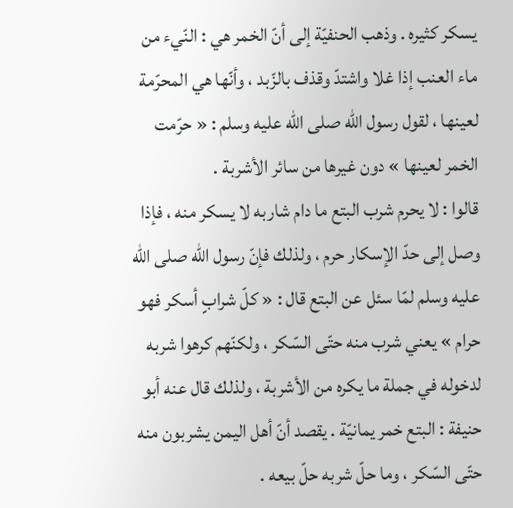يسكر كثيره . وذهب الحنفيّة إلى أنّ الخمر هي : النّيء من ماء العنب إذا غلا واشتدّ وقذف بالزّبد ، وأنّها هي المحرّمة لعينها ، لقول رسول اللّه صلى الله عليه وسلم : « حرّمت الخمر لعينها » دون غيرها من سائر الأشربة .
قالوا : لا يحرم شرب البتع ما دام شاربه لا يسكر منه ، فإذا وصل إلى حدّ الإسكار حرم ، ولذلك فإنّ رسول اللّه صلى الله عليه وسلم لمّا سئل عن البتع قال : « كلّ شرابٍ أسكر فهو حرام » يعني شرب منه حتّى السّكر ، ولكنّهم كرهوا شربه لدخوله في جملة ما يكره من الأشربة ، ولذلك قال عنه أبو حنيفة : البتع خمر يمانيّة . يقصد أنّ أهل اليمن يشربون منه حتّى السّكر ، وما حلّ شربه حلّ بيعه .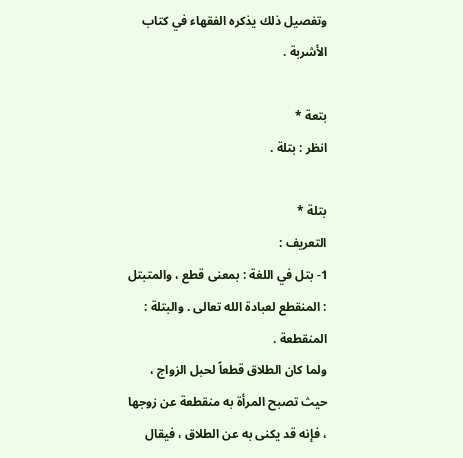وتفصيل ذلك يذكره الفقهاء في كتاب الأشربة .

بتعة *
انظر : بتلة .

بتلة *
التعريف :
1- بتل في اللغة : بمعنى قطع ، والمتبتل : المنقطع لعبادة الله تعالى . والبتلة : المنقطعة .
ولما كان الطلاق قطعاً لحبل الزواج ، حيث تصبح المرأة به منقطعة عن زوجها ، فإنه قد يكنى به عن الطلاق ، فيقال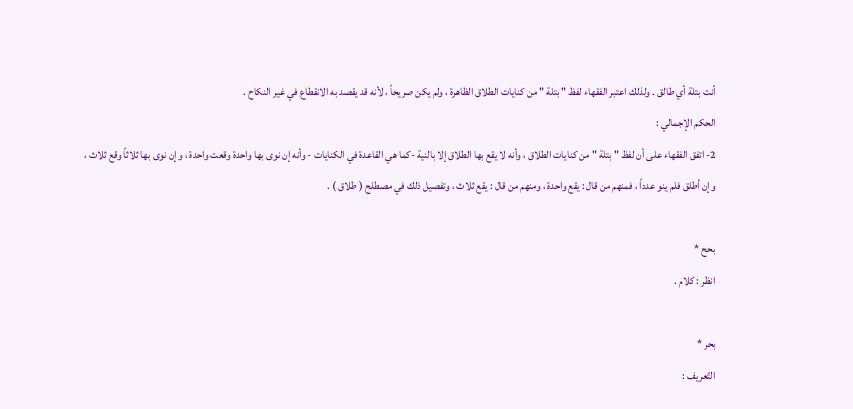أنت بتلة أي طالق . ولذلك اعتبر الفقهاء لفظ " بتلة " من كنايات الطلاق الظاهرة ، ولم يكن صريحاً ، لأنه قد يقصد به الانقطاع في غير النكاح .
الحكم الإجمالي :
2- اتفق الفقهاء على أن لفظ " بتلة " من كنايات الطلاق ، وأنه لا يقع بها الطلاق إلا بالنية -كما هي القاعدة في الكنايات - وأنه إن نوى بها واحدة وقعت واحدة ، وإن نوى بها ثلاثاً وقع ثلاث ، وإن أطلق فلم ينو عدداً ، فمنهم من قال : يقع واحدة ، ومنهم من قال : يقع ثلاث ، وتفصيل ذلك في مصطلح ( طلاق ) .

بحح *
انظر : كلام .

بحر *
التّعريف :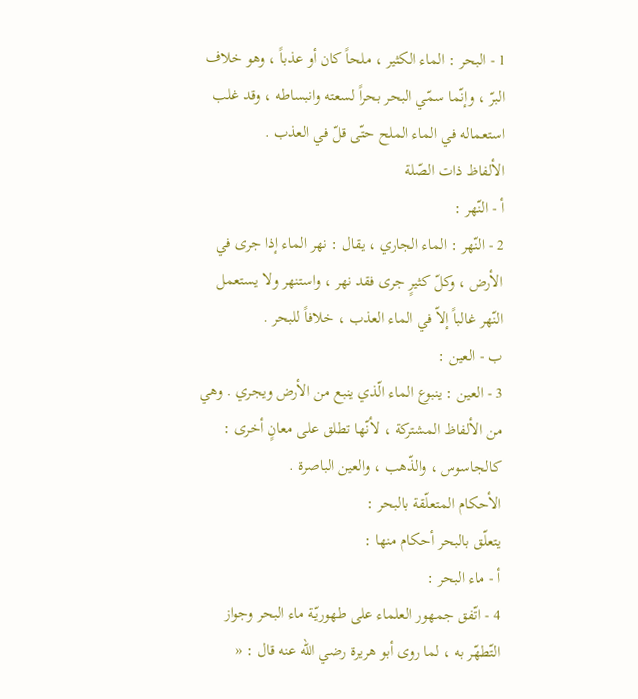1 - البحر : الماء الكثير ، ملحاً كان أو عذباً ، وهو خلاف البرّ ، وإنّما سمّي البحر بحراً لسعته وانبساطه ، وقد غلب استعماله في الماء الملح حتّى قلّ في العذب .
الألفاظ ذات الصّلة
أ - النّهر :
2 - النّهر : الماء الجاري ، يقال : نهر الماء إذا جرى في الأرض ، وكلّ كثيرٍ جرى فقد نهر ، واستنهر ولا يستعمل النّهر غالباً إلاّ في الماء العذب ، خلافاً للبحر .
ب - العين :
3 - العين : ينبوع الماء الّذي ينبع من الأرض ويجري . وهي من الألفاظ المشتركة ، لأنّها تطلق على معانٍ أخرى : كالجاسوس ، والذّهب ، والعين الباصرة .
الأحكام المتعلّقة بالبحر :
يتعلّق بالبحر أحكام منها :
أ - ماء البحر :
4 - اتّفق جمهور العلماء على طهوريّة ماء البحر وجواز التّطهّر به ، لما روى أبو هريرة رضي الله عنه قال : «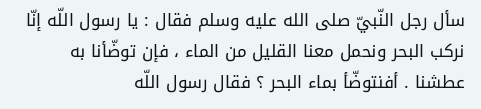سأل رجل النّبيّ صلى الله عليه وسلم فقال : يا رسول اللّه إنّا نركب البحر ونحمل معنا القليل من الماء ، فإن توضّأنا به عطشنا . أفنتوضّأ بماء البحر ؟ فقال رسول اللّه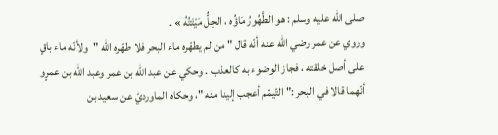صلى الله عليه وسلم : هو الطَّهُورُ مَاؤُه ، الحِلُّ مَيْتَتُهُ » .
وروي عن عمر رضي الله عنه أنّه قال " من لم يطهّره ماء البحر فلا طهّره اللّه "ولأنّه ماء باقٍ على أصل خلقته ، فجاز الوضوء به كالعذب . وحكي عن عبد اللّه بن عمر وعبد اللّه بن عمرٍو أنّهما قالا في البحر :" التّيمّم أعجب إلينا منه "، وحكاه الماورديّ عن سعيد بن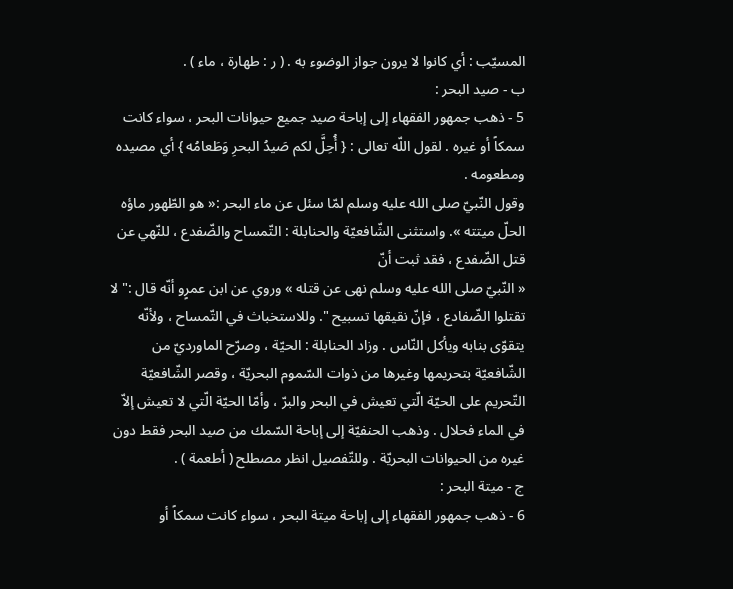المسيّب : أي كانوا لا يرون جواز الوضوء به . ( ر : طهارة ، ماء ) .
ب - صيد البحر :
5 - ذهب جمهور الفقهاء إلى إباحة صيد جميع حيوانات البحر ، سواء كانت سمكاً أو غيره . لقول اللّه تعالى : { أُحِلَّ لكم صَيدُ البحرِ وَطَعامُه } أي مصيده ومطعومه .
وقول النّبيّ صلى الله عليه وسلم لمّا سئل عن ماء البحر :« هو الطّهور ماؤه الحلّ ميتته ». واستثنى الشّافعيّة والحنابلة : التّمساح والضّفدع ، للنّهي عن قتل الضّفدع ، فقد ثبت أنّ
« النّبيّ صلى الله عليه وسلم نهى عن قتله » وروي عن ابن عمرٍو أنّه قال :" لا تقتلوا الضّفادع ، فإنّ نقيقها تسبيح ". وللاستخباث في التّمساح ، ولأنّه يتقوّى بنابه ويأكل النّاس . وزاد الحنابلة : الحيّة ، وصرّح الماورديّ من الشّافعيّة بتحريمها وغيرها من ذوات السّموم البحريّة ، وقصر الشّافعيّة التّحريم على الحيّة الّتي تعيش في البحر والبرّ ، وأمّا الحيّة الّتي لا تعيش إلاّ في الماء فحلال . وذهب الحنفيّة إلى إباحة السّمك من صيد البحر فقط دون غيره من الحيوانات البحريّة . وللتّفصيل انظر مصطلح ( أطعمة ) .
ج - ميتة البحر :
6 - ذهب جمهور الفقهاء إلى إباحة ميتة البحر ، سواء كانت سمكاً أو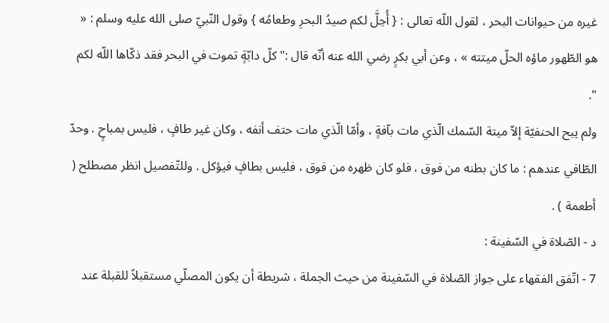غيره من حيوانات البحر ، لقول اللّه تعالى : { أُحِلَّ لكم صيدُ البحرِ وطعامُه } وقول النّبيّ صلى الله عليه وسلم : « هو الطّهور ماؤه الحلّ ميتته » ، وعن أبي بكرٍ رضي الله عنه أنّه قال :" كلّ دابّةٍ تموت في البحر فقد ذكّاها اللّه لكم ".
ولم يبح الحنفيّة إلاّ ميتة السّمك الّذي مات بآفةٍ ، وأمّا الّذي مات حتف أنفه ، وكان غير طافٍ ، فليس بمباحٍ . وحدّ الطّافي عندهم : ما كان بطنه من فوق ، فلو كان ظهره من فوق ، فليس بطافٍ فيؤكل . وللتّفصيل انظر مصطلح ( أطعمة ) .
د - الصّلاة في السّفينة :
7 - اتّفق الفقهاء على جواز الصّلاة في السّفينة من حيث الجملة ، شريطة أن يكون المصلّي مستقبلاً للقبلة عند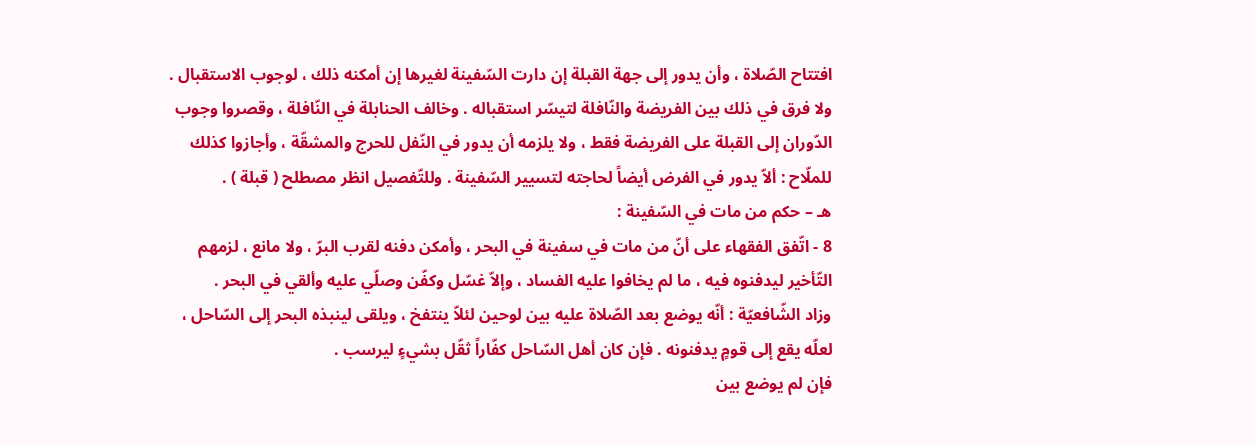افتتاح الصّلاة ، وأن يدور إلى جهة القبلة إن دارت السّفينة لغيرها إن أمكنه ذلك ، لوجوب الاستقبال . ولا فرق في ذلك بين الفريضة والنّافلة لتيسّر استقباله . وخالف الحنابلة في النّافلة ، وقصروا وجوب الدّوران إلى القبلة على الفريضة فقط ، ولا يلزمه أن يدور في النّفل للحرج والمشقّة ، وأجازوا كذلك للملّاح : ألاّ يدور في الفرض أيضاً لحاجته لتسيير السّفينة . وللتّفصيل انظر مصطلح ( قبلة ) .
هـ – حكم من مات في السّفينة :
8 - اتّفق الفقهاء على أنّ من مات في سفينة في البحر ، وأمكن دفنه لقرب البرّ ، ولا مانع ، لزمهم التّأخير ليدفنوه فيه ، ما لم يخافوا عليه الفساد ، وإلاّ غسّل وكفّن وصلّي عليه وألقي في البحر .
وزاد الشّافعيّة : أنّه يوضع بعد الصّلاة عليه بين لوحين لئلاّ ينتفخ ، ويلقى لينبذه البحر إلى السّاحل ، لعلّه يقع إلى قومٍ يدفنونه . فإن كان أهل السّاحل كفّاراً ثقّل بشيءٍ ليرسب .
فإن لم يوضع بين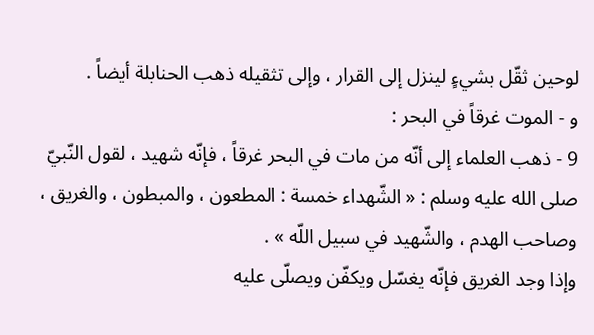لوحين ثقّل بشيءٍ لينزل إلى القرار ، وإلى تثقيله ذهب الحنابلة أيضاً .
و - الموت غرقاً في البحر :
9 - ذهب العلماء إلى أنّه من مات في البحر غرقاً ، فإنّه شهيد ، لقول النّبيّ صلى الله عليه وسلم : « الشّهداء خمسة : المطعون ، والمبطون ، والغريق ، وصاحب الهدم ، والشّهيد في سبيل اللّه » .
وإذا وجد الغريق فإنّه يغسّل ويكفّن ويصلّى عليه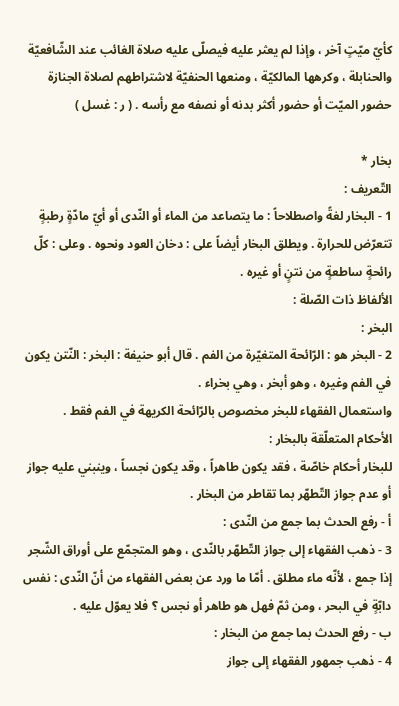كأيّ ميّتٍ آخر ، وإذا لم يعثر عليه فيصلّى عليه صلاة الغائب عند الشّافعيّة والحنابلة ، وكرهها المالكيّة ، ومنعها الحنفيّة لاشتراطهم لصلاة الجنازة حضور الميّت أو حضور أكثر بدنه أو نصفه مع رأسه . ( ر : غسل )

بخار *
التّعريف :
1 - البخار لغةً واصطلاحاً : ما يتصاعد من الماء أو النّدى أو أيّ مادّةٍ رطبةٍ تتعرّض للحرارة . ويطلق البخار أيضاً على : دخان العود ونحوه . وعلى : كلّ رائحةٍ ساطعةٍ من نتنٍ أو غيره .
الألفاظ ذات الصّلة :
البخر :
2 - البخر هو : الرّائحة المتغيّرة من الفم . قال أبو حنيفة : البخر : النّتن يكون في الفم وغيره ، وهو أبخر ، وهي بخراء .
واستعمال الفقهاء للبخر مخصوص بالرّائحة الكريهة في الفم فقط .
الأحكام المتعلّقة بالبخار :
للبخار أحكام خاصّة ، فقد يكون طاهراً ، وقد يكون نجساً ، وينبني عليه جواز أو عدم جواز التّطهّر بما تقاطر من البخار .
أ - رفع الحدث بما جمع من النّدى :
3 - ذهب الفقهاء إلى جواز التّطهّر بالنّدى ، وهو المتجمّع على أوراق الشّجر إذا جمع ، لأنّه ماء مطلق . أمّا ما ورد عن بعض الفقهاء من أنّ النّدى : نفس دابّةٍ في البحر ، ومن ثمّ فهل هو طاهر أو نجس ؟ فلا يعوّل عليه .
ب - رفع الحدث بما جمع من البخار :
4 - ذهب جمهور الفقهاء إلى جواز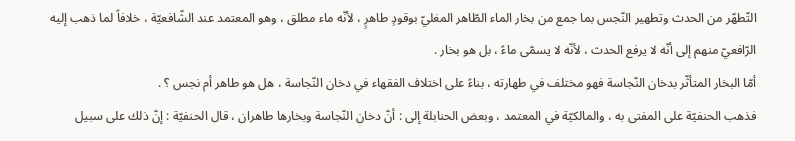التّطهّر من الحدث وتطهير النّجس بما جمع من بخار الماء الطّاهر المغليّ بوقودٍ طاهرٍ ، لأنّه ماء مطلق ، وهو المعتمد عند الشّافعيّة ، خلافاً لما ذهب إليه الرّافعيّ منهم إلى أنّه لا يرفع الحدث ، لأنّه لا يسمّى ماءً ، بل هو بخار .
أمّا البخار المتأثّر بدخان النّجاسة فهو مختلف في طهارته ، بناءً على اختلاف الفقهاء في دخان النّجاسة ، هل هو طاهر أم نجس ؟ .
فذهب الحنفيّة على المفتى به ، والمالكيّة في المعتمد ، وبعض الحنابلة إلى : أنّ دخان النّجاسة وبخارها طاهران ، قال الحنفيّة : إنّ ذلك على سبيل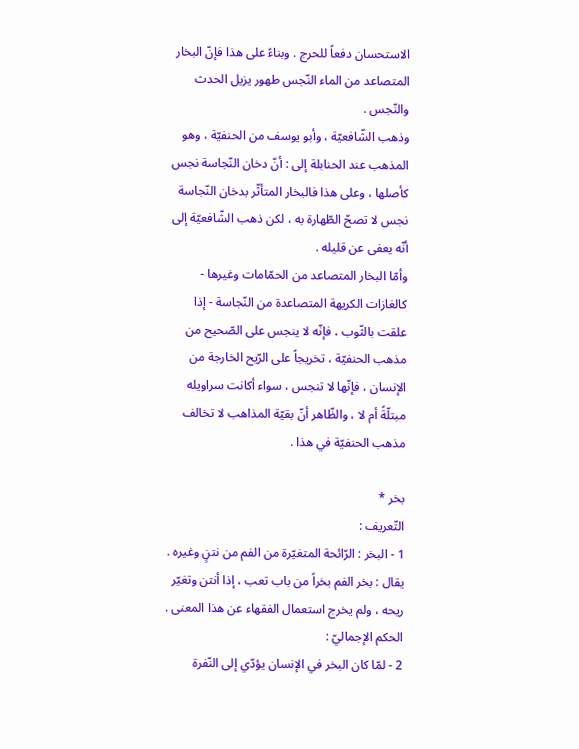الاستحسان دفعاً للحرج . وبناءً على هذا فإنّ البخار المتصاعد من الماء النّجس طهور يزيل الحدث والنّجس .
وذهب الشّافعيّة ، وأبو يوسف من الحنفيّة ، وهو المذهب عند الحنابلة إلى : أنّ دخان النّجاسة نجس كأصلها ، وعلى هذا فالبخار المتأثّر بدخان النّجاسة نجس لا تصحّ الطّهارة به ، لكن ذهب الشّافعيّة إلى أنّه يعفى عن قليله .
وأمّا البخار المتصاعد من الحمّامات وغيرها - كالغازات الكريهة المتصاعدة من النّجاسة - إذا علقت بالثّوب ، فإنّه لا ينجس على الصّحيح من مذهب الحنفيّة ، تخريجاً على الرّيح الخارجة من الإنسان ، فإنّها لا تنجس ، سواء أكانت سراويله مبتلّةً أم لا ، والظّاهر أنّ بقيّة المذاهب لا تخالف مذهب الحنفيّة في هذا .

بخر *
التّعريف :
1 - البخر : الرّائحة المتغيّرة من الفم من نتنٍ وغيره . يقال : بخر الفم بخراً من باب تعب ، إذا أنتن وتغيّر ريحه ، ولم يخرج استعمال الفقهاء عن هذا المعنى .
الحكم الإجماليّ :
2 - لمّا كان البخر في الإنسان يؤدّي إلى النّفرة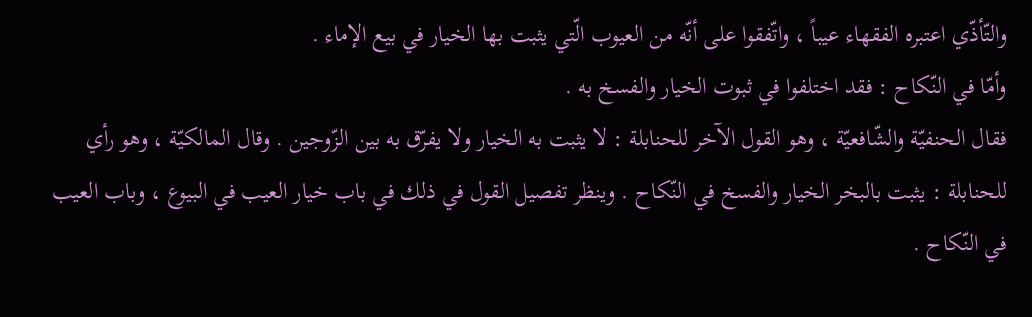والتّأذّي اعتبره الفقهاء عيباً ، واتّفقوا على أنّه من العيوب الّتي يثبت بها الخيار في بيع الإماء .
وأمّا في النّكاح : فقد اختلفوا في ثبوت الخيار والفسخ به .
فقال الحنفيّة والشّافعيّة ، وهو القول الآخر للحنابلة : لا يثبت به الخيار ولا يفرّق به بين الزّوجين . وقال المالكيّة ، وهو رأي للحنابلة : يثبت بالبخر الخيار والفسخ في النّكاح . وينظر تفصيل القول في ذلك في باب خيار العيب في البيوع ، وباب العيب في النّكاح .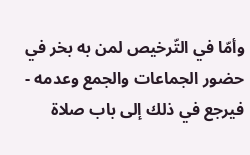وأمّا في التّرخيص لمن به بخر في حضور الجماعات والجمع وعدمه - فيرجع في ذلك إلى باب صلاة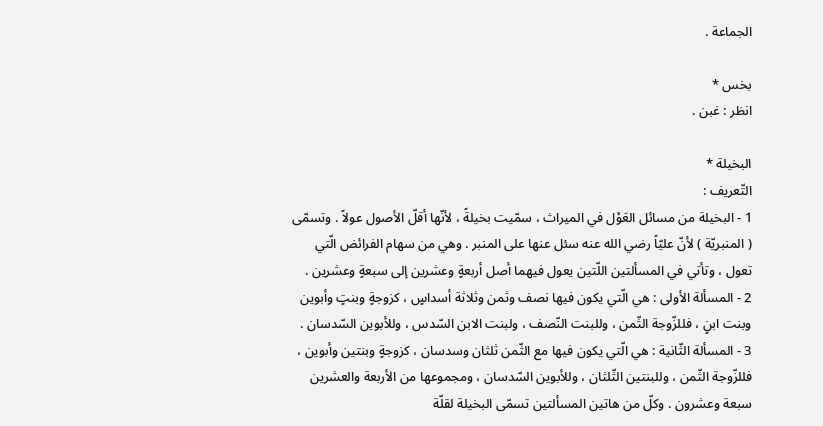الجماعة .

بخس *
انظر : غبن .

البخيلة *
التّعريف :
1 - البخيلة من مسائل العَوْل في الميراث ، سمّيت بخيلةً ، لأنّها أقلّ الأصول عولاً . وتسمّى ( المنبريّة ) لأنّ عليّاً رضي الله عنه سئل عنها على المنبر . وهي من سهام الفرائض الّتي تعول ، وتأتي في المسألتين اللّتين يعول فيهما أصل أربعةٍ وعشرين إلى سبعةٍ وعشرين .
2 - المسألة الأولى : هي الّتي يكون فيها نصف وثمن وثلاثة أسداسٍ ، كزوجةٍ وبنتٍ وأبوين وبنت ابنٍ ، فللزّوجة الثّمن ، وللبنت النّصف ، ولبنت الابن السّدس ، وللأبوين السّدسان .
3 - المسألة الثّانية : هي الّتي يكون فيها مع الثّمن ثلثان وسدسان ، كزوجةٍ وبنتين وأبوين ، فللزّوجة الثّمن ، وللبنتين الثّلثان ، وللأبوين السّدسان ، ومجموعها من الأربعة والعشرين سبعة وعشرون . وكلّ من هاتين المسألتين تسمّى البخيلة لقلّة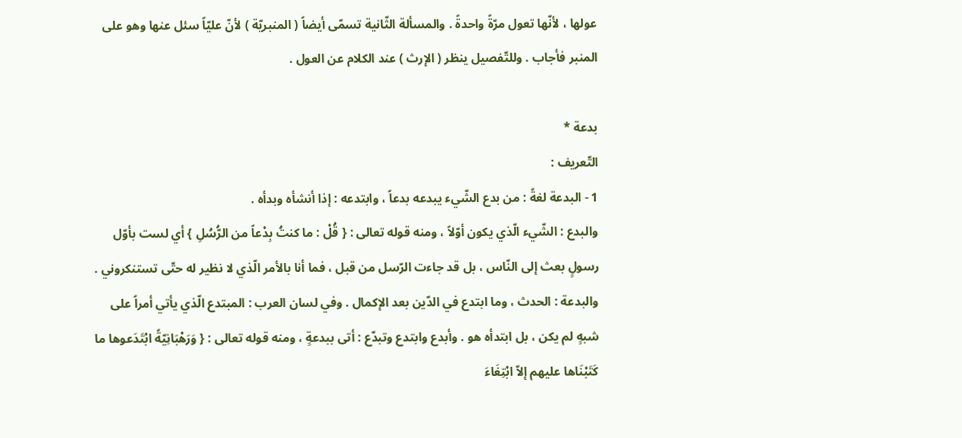عولها ، لأنّها تعول مرّةً واحدةً . والمسألة الثّانية تسمّى أيضاً ( المنبريّة ) لأنّ عليّاً سئل عنها وهو على المنبر فأجاب . وللتّفصيل ينظر ( الإرث ) عند الكلام عن العول .

بدعة *
التّعريف :
1 - البدعة لغةً : من بدع الشّيء يبدعه بدعاً ، وابتدعه : إذا أنشأه وبدأه .
والبدع : الشّيء الّذي يكون أوّلاً ، ومنه قوله تعالى : { قُلْ : ما كنتُ بِدْعاً من الرُّسُلِ } أي لست بأوّل رسولٍ بعث إلى النّاس ، بل قد جاءت الرّسل من قبل ، فما أنا بالأمر الّذي لا نظير له حتّى تستنكروني .
والبدعة : الحدث ، وما ابتدع في الدّين بعد الإكمال . وفي لسان العرب : المبتدع الّذي يأتي أمراً على شبهٍ لم يكن ، بل ابتدأه هو . وأبدع وابتدع وتبدّع : أتى ببدعةٍ ، ومنه قوله تعالى : { وَرَهْبَانِيّةً ابْتَدَعوها ما كَتَبْنَاها عليهم إلاّ ابْتِغَاءَ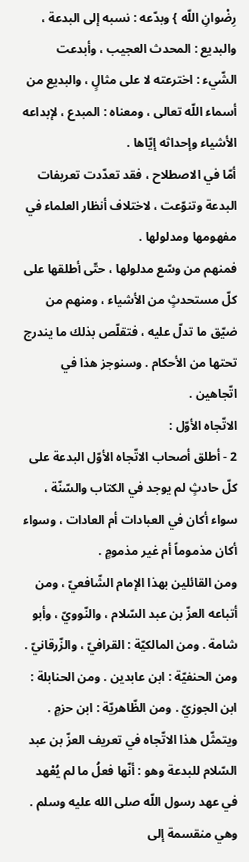رِضْوانِ اللّه } وبدّعه : نسبه إلى البدعة ، والبديع : المحدث العجيب ، وأبدعت الشّيء : اخترعته لا على مثالٍ ، والبديع من أسماء اللّه تعالى ، ومعناه : المبدع ، لإبداعه الأشياء وإحداثه إيّاها .
أمّا في الاصطلاح ، فقد تعدّدت تعريفات البدعة وتنوّعت ، لاختلاف أنظار العلماء في مفهومها ومدلولها .
فمنهم من وسّع مدلولها ، حتّى أطلقها على كلّ مستحدثٍ من الأشياء ، ومنهم من ضيّق ما تدلّ عليه ، فتقلّص بذلك ما يندرج تحتها من الأحكام . وسنوجز هذا في اتّجاهين .
الاتّجاه الأوّل :
2 - أطلق أصحاب الاتّجاه الأوّل البدعة على كلّ حادثٍ لم يوجد في الكتاب والسّنّة ، سواء أكان في العبادات أم العادات ، وسواء أكان مذموماً أم غير مذمومٍ .
ومن القائلين بهذا الإمام الشّافعيّ ، ومن أتباعه العزّ بن عبد السّلام ، والنّوويّ ، وأبو شامة . ومن المالكيّة : القرافيّ ، والزّرقانيّ . ومن الحنفيّة : ابن عابدين . ومن الحنابلة : ابن الجوزيّ . ومن الظّاهريّة : ابن حزمٍ . ويتمثّل هذا الاتّجاه في تعريف العزّ بن عبد السّلام للبدعة وهو : أنّها فعلُ ما لم يُعْهد في عهد رسول اللّه صلى الله عليه وسلم . وهي منقسمة إلى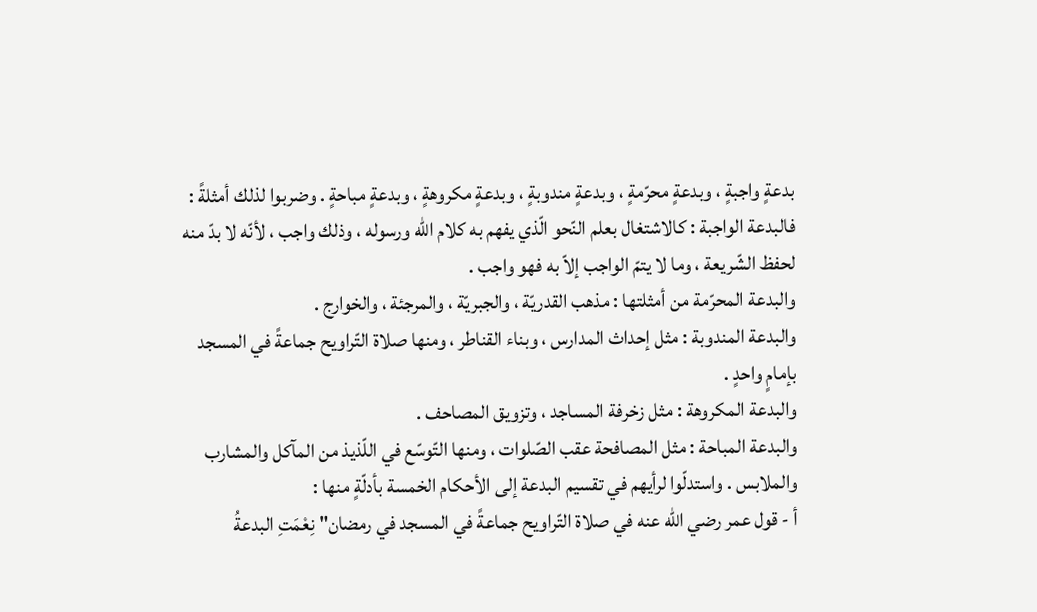بدعةٍ واجبةٍ ، وبدعةٍ محرّمةٍ ، وبدعةٍ مندوبةٍ ، وبدعةٍ مكروهةٍ ، وبدعةٍ مباحةٍ . وضربوا لذلك أمثلةً :
فالبدعة الواجبة : كالاشتغال بعلم النّحو الّذي يفهم به كلام اللّه ورسوله ، وذلك واجب ، لأنّه لا بدّ منه لحفظ الشّريعة ، وما لا يتمّ الواجب إلاّ به فهو واجب .
والبدعة المحرّمة من أمثلتها : مذهب القدريّة ، والجبريّة ، والمرجئة ، والخوارج .
والبدعة المندوبة : مثل إحداث المدارس ، وبناء القناطر ، ومنها صلاة التّراويح جماعةً في المسجد بإمامٍ واحدٍ .
والبدعة المكروهة : مثل زخرفة المساجد ، وتزويق المصاحف .
والبدعة المباحة : مثل المصافحة عقب الصّلوات ، ومنها التّوسّع في اللّذيذ من المآكل والمشارب والملابس . واستدلّوا لرأيهم في تقسيم البدعة إلى الأحكام الخمسة بأدلّةٍ منها :
أ - قول عمر رضي الله عنه في صلاة التّراويح جماعةً في المسجد في رمضان" نِعْمَتِ البدعةُ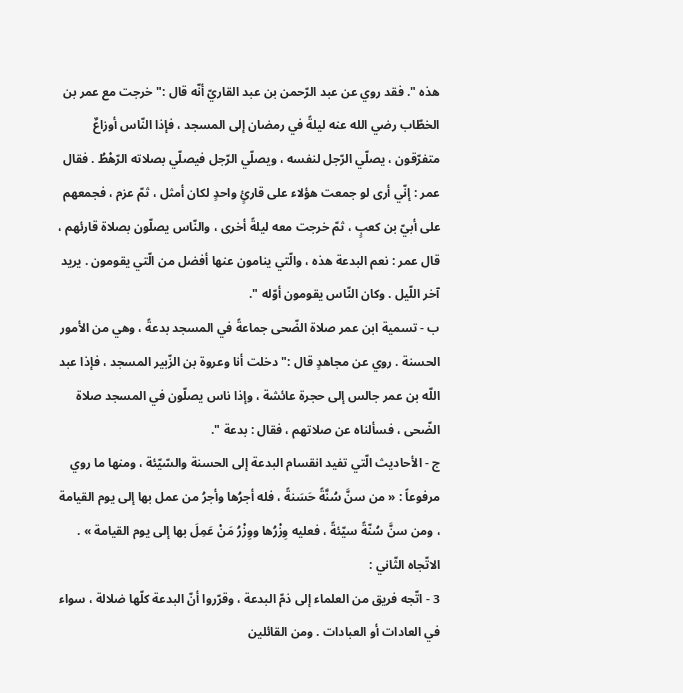هذه ". فقد روي عن عبد الرّحمن بن عبد القاريّ أنّه قال :" خرجت مع عمر بن الخطّاب رضي الله عنه ليلةً في رمضان إلى المسجد ، فإذا النّاس أوزاعٌ متفرّقون ، يصلّي الرّجل لنفسه ، ويصلّي الرّجل فيصلّي بصلاته الرّهْطُ . فقال عمر : إنّي أرى لو جمعت هؤلاء على قارئٍ واحدٍ لكان أمثل ، ثمّ عزم ، فجمعهم على أبيّ بن كعبٍ ، ثمّ خرجت معه ليلةً أخرى ، والنّاس يصلّون بصلاة قارئهم ، قال عمر : نعم البدعة هذه ، والّتي ينامون عنها أفضل من الّتي يقومون . يريد آخر اللّيل . وكان النّاس يقومون أوّله ".
ب - تسمية ابن عمر صلاة الضّحى جماعةً في المسجد بدعةً ، وهي من الأمور الحسنة . روي عن مجاهدٍ قال :" دخلت أنا وعروة بن الزّبير المسجد ، فإذا عبد اللّه بن عمر جالس إلى حجرة عائشة ، وإذا ناس يصلّون في المسجد صلاة الضّحى ، فسألناه عن صلاتهم ، فقال : بدعة ".
ج - الأحاديث الّتي تفيد انقسام البدعة إلى الحسنة والسّيّئة ، ومنها ما روي مرفوعاً : « من سنَّ سُنَّةً حَسَنةً ، فله أجرُها وأجرُ من عمل بها إلى يوم القيامة ، ومن سنَّ سُنّةً سيّئةً ، فعليه وِزْرُها ووِزْرُ مَنْ عَمِلَ بها إلى يوم القيامة » .
الاتّجاه الثّاني :
3 - اتّجه فريق من العلماء إلى ذمّ البدعة ، وقرّروا أنّ البدعة كلّها ضلالة ، سواء في العادات أو العبادات . ومن القائلين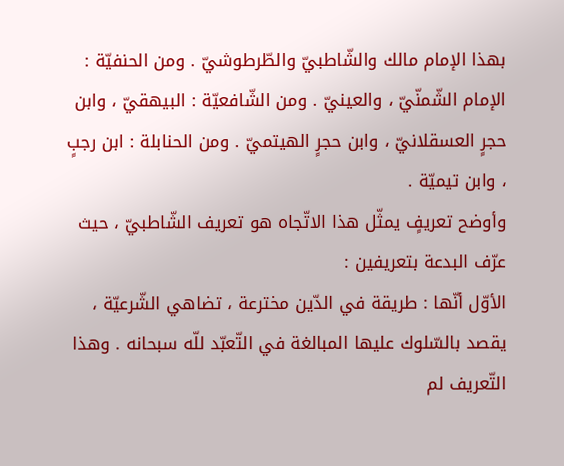بهذا الإمام مالك والشّاطبيّ والطّرطوشيّ . ومن الحنفيّة : الإمام الشّمنّيّ ، والعينيّ . ومن الشّافعيّة : البيهقيّ ، وابن حجرٍ العسقلانيّ ، وابن حجرٍ الهيتميّ . ومن الحنابلة : ابن رجبٍ ، وابن تيميّة .
وأوضح تعريفٍ يمثّل هذا الاتّجاه هو تعريف الشّاطبيّ ، حيث عرّف البدعة بتعريفين :
الأوّل أنّها : طريقة في الدّين مخترعة ، تضاهي الشّرعيّة ، يقصد بالسّلوك عليها المبالغة في التّعبّد للّه سبحانه . وهذا التّعريف لم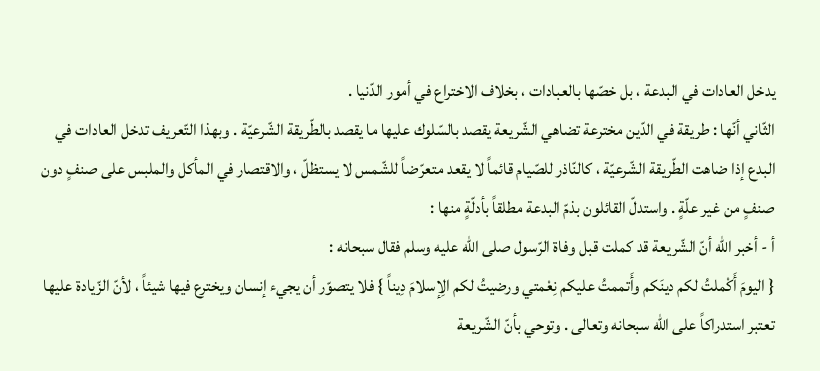يدخل العادات في البدعة ، بل خصّها بالعبادات ، بخلاف الاختراع في أمور الدّنيا .
الثّاني أنّها : طريقة في الدّين مخترعة تضاهي الشّريعة يقصد بالسّلوك عليها ما يقصد بالطّريقة الشّرعيّة . وبهذا التّعريف تدخل العادات في البدع إذا ضاهت الطّريقة الشّرعيّة ، كالنّاذر للصّيام قائماً لا يقعد متعرّضاً للشّمس لا يستظلّ ، والاقتصار في المأكل والملبس على صنفٍ دون صنفٍ من غير علّةٍ . واستدلّ القائلون بذمّ البدعة مطلقاً بأدلّةٍ منها :
أ - أخبر اللّه أنّ الشّريعة قد كملت قبل وفاة الرّسول صلى الله عليه وسلم فقال سبحانه :
{ اليومَ أَكْملتُ لكم دينَكم وأَتممتُ عليكم نِعْمتي ورضيتُ لكم الِإسلامَ دِيناً } فلا يتصوّر أن يجيء إنسان ويخترع فيها شيئاً ، لأنّ الزّيادة عليها تعتبر استدراكاً على اللّه سبحانه وتعالى . وتوحي بأنّ الشّريعة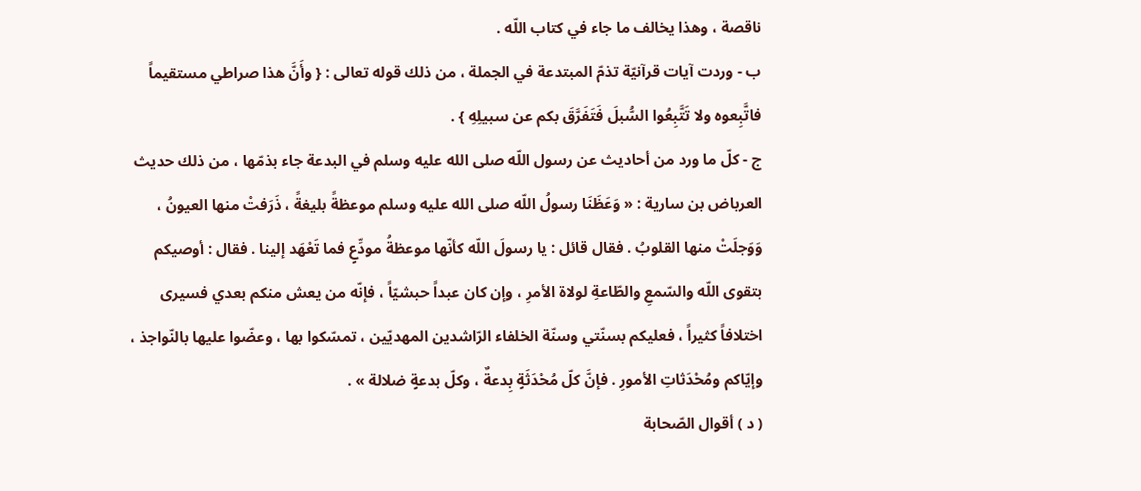ناقصة ، وهذا يخالف ما جاء في كتاب اللّه .
ب - وردت آيات قرآنيّة تذمّ المبتدعة في الجملة ، من ذلك قوله تعالى : { وأَنَّ هذا صراطي مستقيماً فاتَّبِعوه ولا تَتَّبِعُوا السُّبلَ فَتَفَرَّقَ بكم عن سبيلِهِ } .
ج - كلّ ما ورد من أحاديث عن رسول اللّه صلى الله عليه وسلم في البدعة جاء بذمّها ، من ذلك حديث العرباض بن سارية : « وَعَظَنَا رسولُ اللّه صلى الله عليه وسلم موعظةً بليغةً ، ذَرَفتْ منها العيونُ ، وَوَجلَتْ منها القلوبُ . فقال قائل : يا رسولَ اللّه كأنّها موعظةُ مودِّعٍ فما تَعْهَد إلينا . فقال : أوصيكم بتقوى اللّه والسّمعِ والطّاعةِ لولاة الأمرِ ، وإن كان عبداً حبشيّاً ، فإنّه من يعش منكم بعدي فسيرى اختلافاً كثيراً ، فعليكم بسنّتي وسنّة الخلفاء الرّاشدين المهديّين ، تمسّكوا بها ، وعضّوا عليها بالنّواجذ ، وإيّاكم ومُحْدَثاتِ الأمورِ . فإنَّ كلّ مُحْدَثَةٍ بِدعةٌ ، وكلّ بدعةٍ ضلالة » .
( د ) أقوال الصّحابة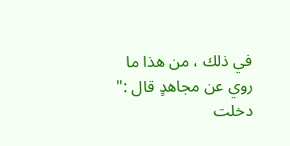في ذلك ، من هذا ما روي عن مجاهدٍ قال :" دخلت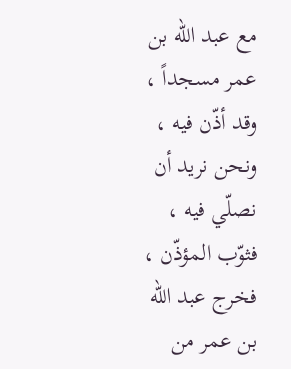مع عبد اللّه بن عمر مسجداً ، وقد أذّن فيه ، ونحن نريد أن نصلّي فيه ، فثوّب المؤذّن ، فخرج عبد اللّه بن عمر من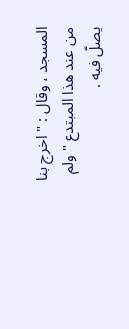المسجد ، وقال : " اخرج بنا من عند هذا المبتدع " ولم يصلّ فيه .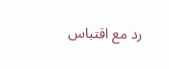رد مع اقتباس